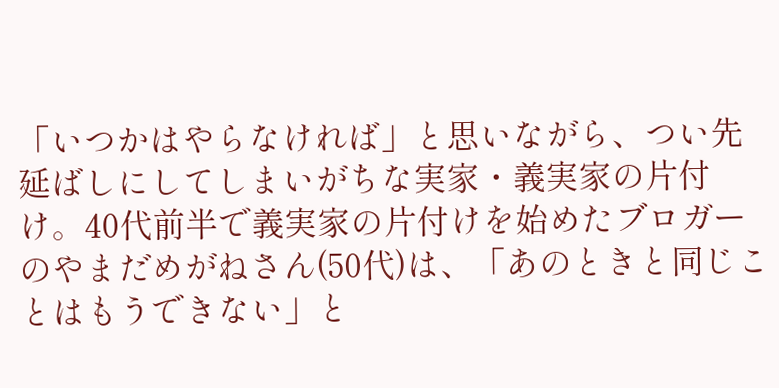「いつかはやらなければ」と思いながら、つい先延ばしにしてしまいがちな実家・義実家の片付け。40代前半で義実家の片付けを始めたブロガーのやまだめがねさん(50代)は、「あのときと同じことはもうできない」と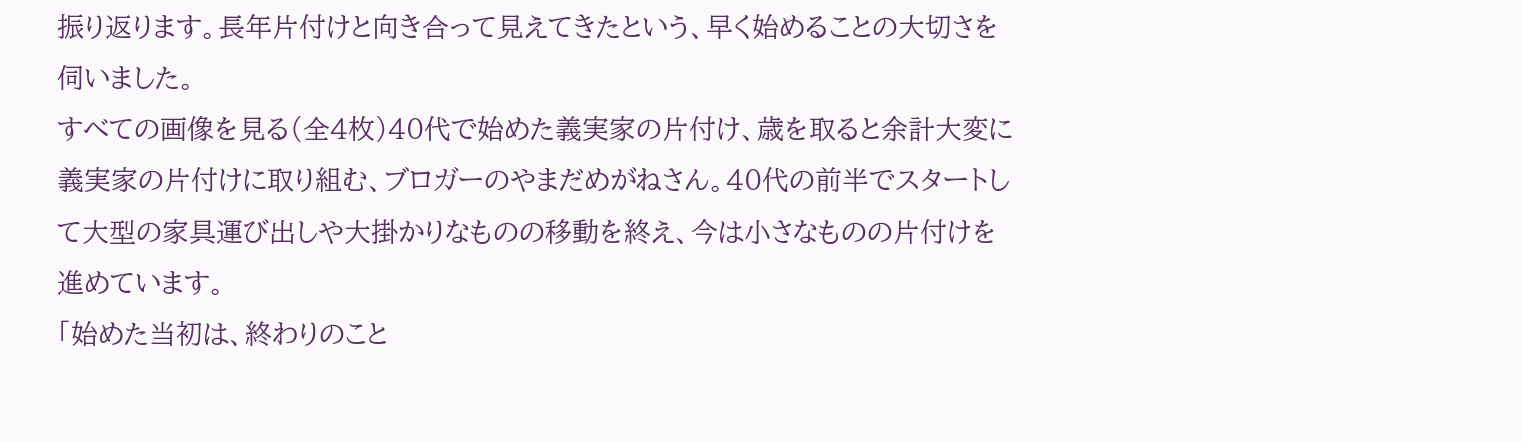振り返ります。長年片付けと向き合って見えてきたという、早く始めることの大切さを伺いました。
すべての画像を見る(全4枚)40代で始めた義実家の片付け、歳を取ると余計大変に
義実家の片付けに取り組む、ブロガーのやまだめがねさん。40代の前半でスタートして大型の家具運び出しや大掛かりなものの移動を終え、今は小さなものの片付けを進めています。
「始めた当初は、終わりのこと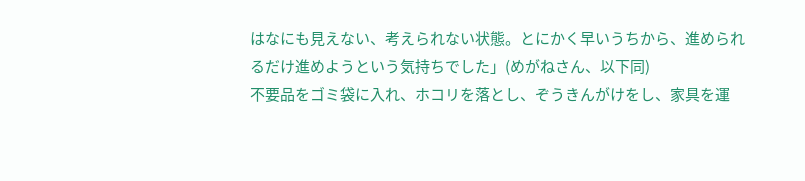はなにも見えない、考えられない状態。とにかく早いうちから、進められるだけ進めようという気持ちでした」(めがねさん、以下同)
不要品をゴミ袋に入れ、ホコリを落とし、ぞうきんがけをし、家具を運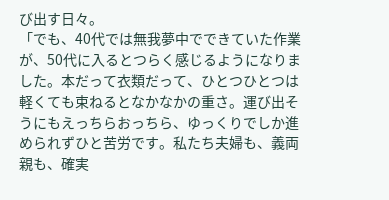び出す日々。
「でも、40代では無我夢中でできていた作業が、50代に入るとつらく感じるようになりました。本だって衣類だって、ひとつひとつは軽くても束ねるとなかなかの重さ。運び出そうにもえっちらおっちら、ゆっくりでしか進められずひと苦労です。私たち夫婦も、義両親も、確実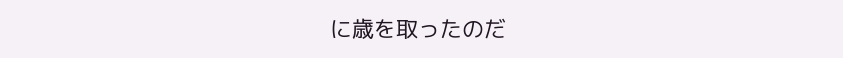に歳を取ったのだ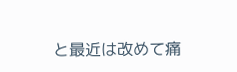と最近は改めて痛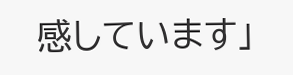感しています」